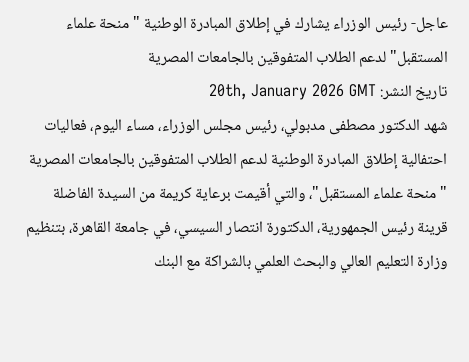عاجل- رئيس الوزراء يشارك في إطلاق المبادرة الوطنية "منحة علماء المستقبل" لدعم الطلاب المتفوقين بالجامعات المصرية
تاريخ النشر: 20th, January 2026 GMT
شهد الدكتور مصطفى مدبولي، رئيس مجلس الوزراء، مساء اليوم، فعاليات احتفالية إطلاق المبادرة الوطنية لدعم الطلاب المتفوقين بالجامعات المصرية "منحة علماء المستقبل"، والتي أقيمت برعاية كريمة من السيدة الفاضلة قرينة رئيس الجمهورية، الدكتورة انتصار السيسي، في جامعة القاهرة، بتنظيم وزارة التعليم العالي والبحث العلمي بالشراكة مع البنك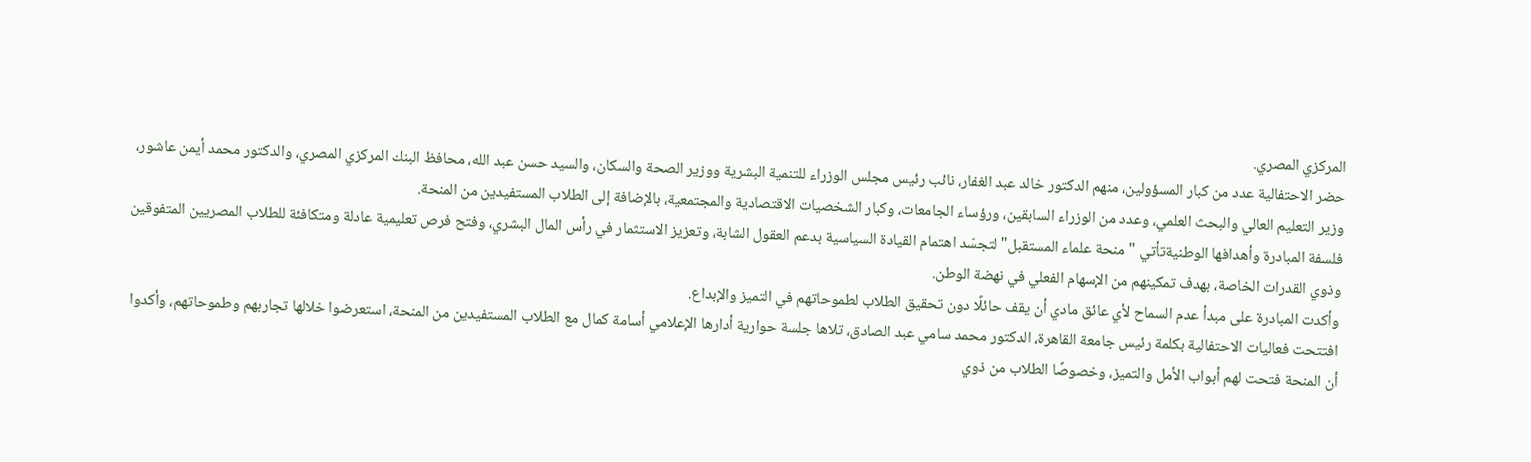المركزي المصري.
حضر الاحتفالية عدد من كبار المسؤولين، منهم الدكتور خالد عبد الغفار، نائب رئيس مجلس الوزراء للتنمية البشرية ووزير الصحة والسكان، والسيد حسن عبد الله، محافظ البنك المركزي المصري، والدكتور محمد أيمن عاشور، وزير التعليم العالي والبحث العلمي، وعدد من الوزراء السابقين، ورؤساء الجامعات، وكبار الشخصيات الاقتصادية والمجتمعية، بالإضافة إلى الطلاب المستفيدين من المنحة.
فلسفة المبادرة وأهدافها الوطنيةتأتي "منحة علماء المستقبل" لتجسّد اهتمام القيادة السياسية بدعم العقول الشابة، وتعزيز الاستثمار في رأس المال البشري، وفتح فرص تعليمية عادلة ومتكافئة للطلاب المصريين المتفوقين وذوي القدرات الخاصة، بهدف تمكينهم من الإسهام الفعلي في نهضة الوطن.
وأكدت المبادرة على مبدأ عدم السماح لأي عائق مادي أن يقف حائلًا دون تحقيق الطلاب لطموحاتهم في التميز والإبداع.
افتتحت فعاليات الاحتفالية بكلمة رئيس جامعة القاهرة، الدكتور محمد سامي عبد الصادق، تلاها جلسة حوارية أدارها الإعلامي أسامة كمال مع الطلاب المستفيدين من المنحة، استعرضوا خلالها تجاربهم وطموحاتهم، وأكدوا أن المنحة فتحت لهم أبواب الأمل والتميز، وخصوصًا الطلاب من ذوي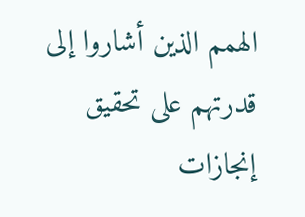الهمم الذين أشاروا إلى قدرتهم على تحقيق إنجازات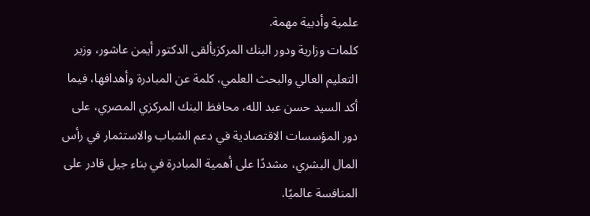علمية وأدبية مهمة.
كلمات وزارية ودور البنك المركزيألقى الدكتور أيمن عاشور، وزير التعليم العالي والبحث العلمي، كلمة عن المبادرة وأهدافها، فيما أكد السيد حسن عبد الله، محافظ البنك المركزي المصري، على دور المؤسسات الاقتصادية في دعم الشباب والاستثمار في رأس المال البشري، مشددًا على أهمية المبادرة في بناء جيل قادر على المنافسة عالميًا.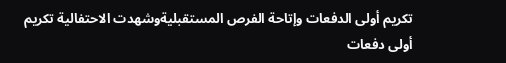تكريم أولى الدفعات وإتاحة الفرص المستقبليةوشهدت الاحتفالية تكريم أولى دفعات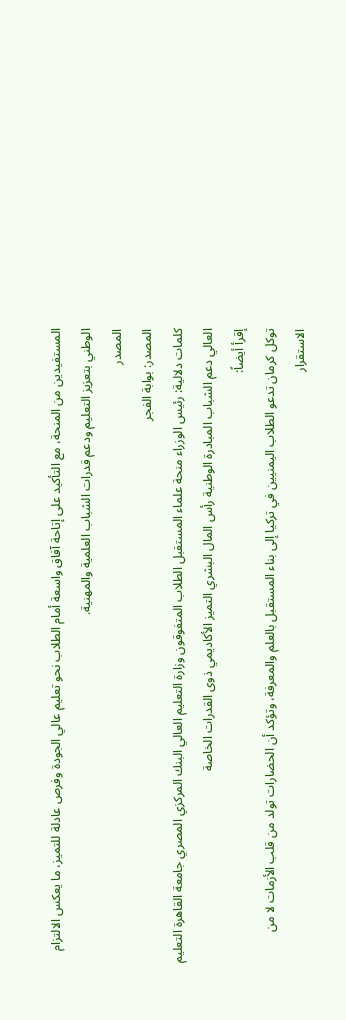المستفيدين من المنحة، مع التأكيد على إتاحة آفاق واسعة أمام الطلاب نحو تعليم عالي الجودة وفرص عادلة للتميز، ما يعكس الالتزام الوطني بتعزيز التعليم ودعم قدرات الشباب العلمية والمهنية.
المصدر
المصدر: بوابة الفجر
كلمات دلالية: رئيس الوزراء منحة علماء المستقبل الطلاب المتفوقون وزارة التعليم العالي البنك المركزي المصري جامعة القاهرة التعليم العالي دعم الشباب المبادرة الوطنية رأس المال البشري التميز الأكاديمي ذوى القدرات الخاصة
إقرأ أيضاً:
توكل كرمان تدعو الطلاب اليمنيين في تركيا إلى بناء المستقبل بالعلم والمعرفة، وتؤكد أن الحضارات تولد من قلب الأزمات لا من الاستقرار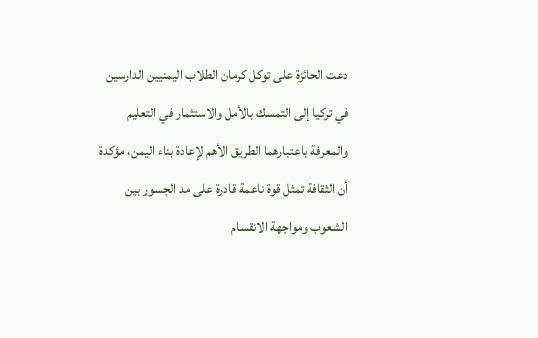دعت الحائزة على توكل كرمان الطلاب اليمنيين الدارسين في تركيا إلى التمسك بالأمل والاستثمار في التعليم والمعرفة باعتبارهما الطريق الأهم لإعادة بناء اليمن، مؤكدة أن الثقافة تمثل قوة ناعمة قادرة على مد الجسور بين الشعوب ومواجهة الانقسام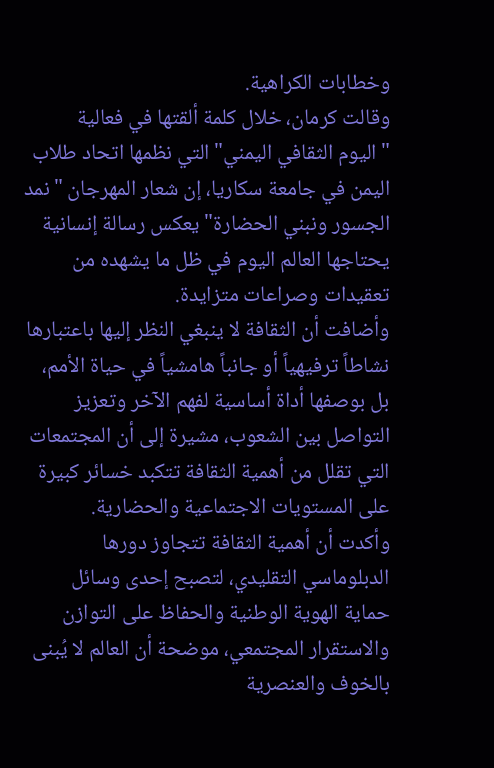وخطابات الكراهية.
وقالت كرمان، خلال كلمة ألقتها في فعالية "اليوم الثقافي اليمني" التي نظمها اتحاد طلاب اليمن في جامعة سكاريا، إن شعار المهرجان "نمد الجسور ونبني الحضارة" يعكس رسالة إنسانية يحتاجها العالم اليوم في ظل ما يشهده من تعقيدات وصراعات متزايدة.
وأضافت أن الثقافة لا ينبغي النظر إليها باعتبارها نشاطاً ترفيهياً أو جانباً هامشياً في حياة الأمم، بل بوصفها أداة أساسية لفهم الآخر وتعزيز التواصل بين الشعوب، مشيرة إلى أن المجتمعات التي تقلل من أهمية الثقافة تتكبد خسائر كبيرة على المستويات الاجتماعية والحضارية.
وأكدت أن أهمية الثقافة تتجاوز دورها الدبلوماسي التقليدي، لتصبح إحدى وسائل حماية الهوية الوطنية والحفاظ على التوازن والاستقرار المجتمعي، موضحة أن العالم لا يُبنى بالخوف والعنصرية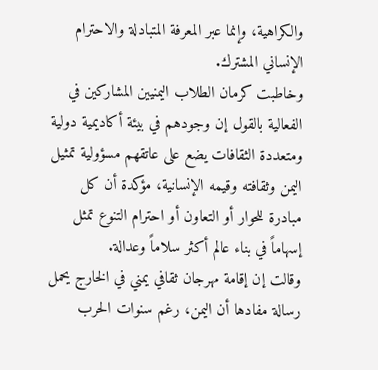والكراهية، وإنما عبر المعرفة المتبادلة والاحترام الإنساني المشترك.
وخاطبت كرمان الطلاب اليمنيين المشاركين في الفعالية بالقول إن وجودهم في بيئة أكاديمية دولية ومتعددة الثقافات يضع على عاتقهم مسؤولية تمثيل اليمن وثقافته وقيمه الإنسانية، مؤكدة أن كل مبادرة للحوار أو التعاون أو احترام التنوع تمثل إسهاماً في بناء عالم أكثر سلاماً وعدالة.
وقالت إن إقامة مهرجان ثقافي يمني في الخارج يحمل رسالة مفادها أن اليمن، رغم سنوات الحرب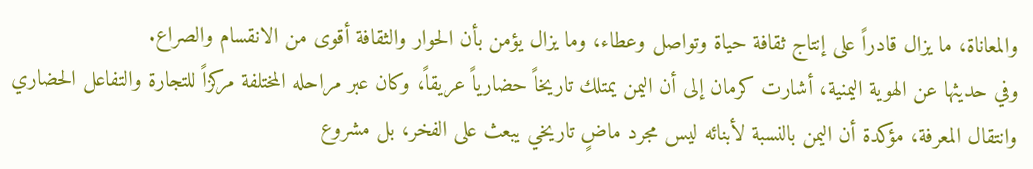والمعاناة، ما يزال قادراً على إنتاج ثقافة حياة وتواصل وعطاء، وما يزال يؤمن بأن الحوار والثقافة أقوى من الانقسام والصراع.
وفي حديثها عن الهوية اليمنية، أشارت كرمان إلى أن اليمن يمتلك تاريخاً حضارياً عريقاً، وكان عبر مراحله المختلفة مركزاً للتجارة والتفاعل الحضاري وانتقال المعرفة، مؤكدة أن اليمن بالنسبة لأبنائه ليس مجرد ماضٍ تاريخي يبعث على الفخر، بل مشروع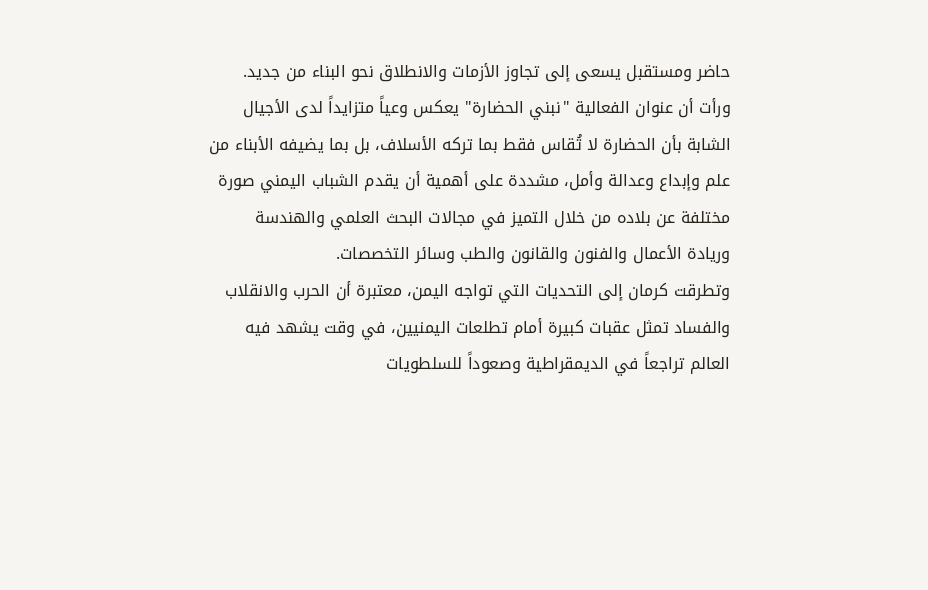حاضر ومستقبل يسعى إلى تجاوز الأزمات والانطلاق نحو البناء من جديد.
ورأت أن عنوان الفعالية "نبني الحضارة" يعكس وعياً متزايداً لدى الأجيال الشابة بأن الحضارة لا تُقاس فقط بما تركه الأسلاف، بل بما يضيفه الأبناء من علم وإبداع وعدالة وأمل، مشددة على أهمية أن يقدم الشباب اليمني صورة مختلفة عن بلاده من خلال التميز في مجالات البحث العلمي والهندسة وريادة الأعمال والفنون والقانون والطب وسائر التخصصات.
وتطرقت كرمان إلى التحديات التي تواجه اليمن، معتبرة أن الحرب والانقلاب والفساد تمثل عقبات كبيرة أمام تطلعات اليمنيين، في وقت يشهد فيه العالم تراجعاً في الديمقراطية وصعوداً للسلطويات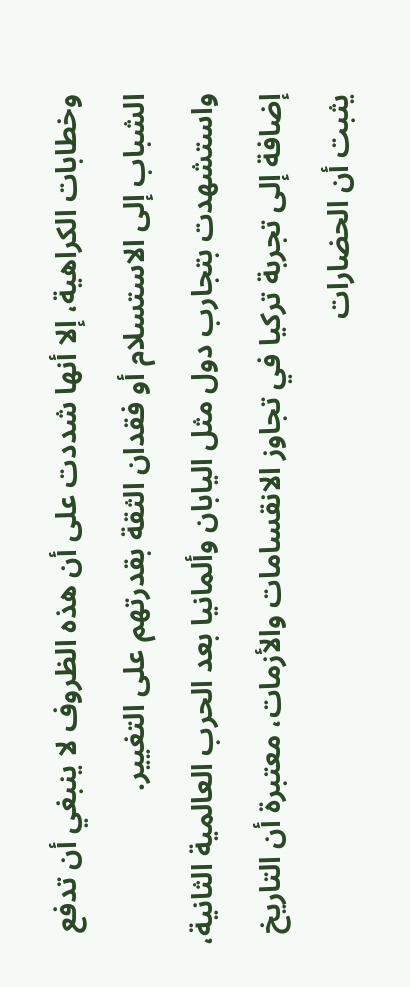وخطابات الكراهية، إلا أنها شددت على أن هذه الظروف لا ينبغي أن تدفع الشباب إلى الاستسلام أو فقدان الثقة بقدرتهم على التغيير.
واستشهدت بتجارب دول مثل اليابان وألمانيا بعد الحرب العالمية الثانية، إضافة إلى تجربة تركيا في تجاوز الانقسامات والأزمات، معتبرة أن التاريخ يثبت أن الحضارات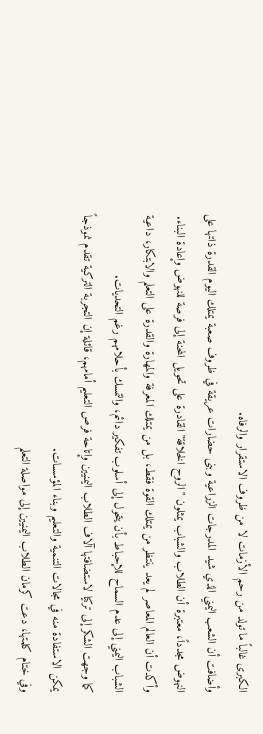الكبرى غالباً ما تولد من رحم الأزمات لا من ظروف الاستقرار والرفاه.
وأضافت أن الشعب اليمني الذي شيد المدرجات الزراعية وبنى حضارات عريقة في ظروف صعبة يمتلك اليوم القدرة ذاتها على النهوض مجدداً، معتبرة أن الطلاب والشباب يمثلون "الروح الخلاقة" القادرة على تحويل المحنة إلى فرصة للنهوض وإعادة البناء.
وأكدت أن العالم المعاصر لم يعد ينتظر من يمتلك القوة فقط، بل من يمتلك المعرفة والمهارة والقدرة على التعلم والابتكار، داعية الشباب اليمني إلى عدم السماح للإحباط بأن يتحول إلى أسلوب تفكير دائم، والتمسك بأحلامهم رغم التحديات.
كما وجهت الشكر إلى تركيا لاستضافتها آلاف الطلاب اليمنيين وإتاحة فرص التعليم أمامهم، قائلة إن التجربة التركية تقدم نموذجاً يمكن الاستفادة منه في مجالات التنمية والتعليم وبناء المؤسسات.
وفي ختام كلمتها، دعت كرمان الطلاب اليمنيين إلى مواصلة التعلم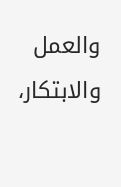والعمل والابتكار،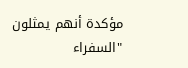مؤكدة أنهم يمثلون "السفراء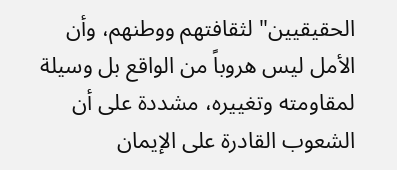الحقيقيين" لثقافتهم ووطنهم، وأن الأمل ليس هروباً من الواقع بل وسيلة لمقاومته وتغييره، مشددة على أن الشعوب القادرة على الإيمان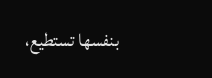بنفسها تستطيع،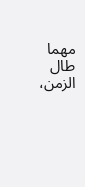مهما طال الزمن،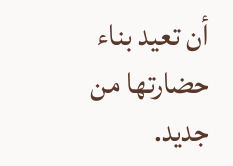أن تعيد بناء حضارتها من جديد.